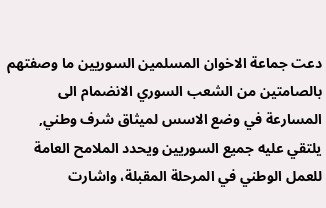دعت جماعة الاخوان المسلمين السوريين ما وصفتهم بالصامتين من الشعب السوري الانضمام الى المسارعة في وضع الاسس لميثاق شرف وطني, يلتقي عليه جميع السوريين ويحدد الملامح العامة للعمل الوطني في المرحلة المقبلة، واشارت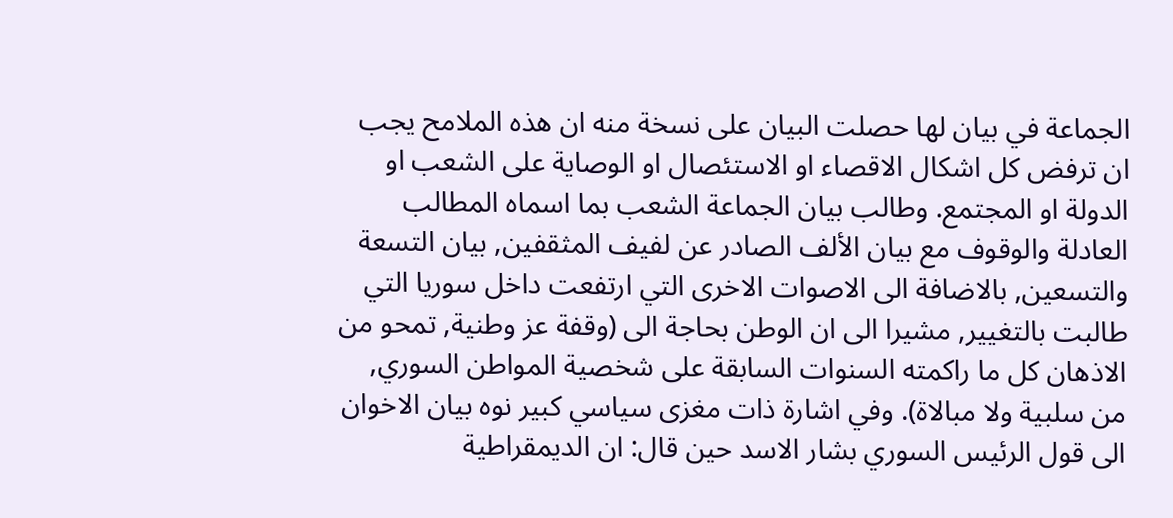الجماعة في بيان لها حصلت البيان على نسخة منه ان هذه الملامح يجب ان ترفض كل اشكال الاقصاء او الاستئصال او الوصاية على الشعب او الدولة او المجتمع. وطالب بيان الجماعة الشعب بما اسماه المطالب العادلة والوقوف مع بيان الألف الصادر عن لفيف المثقفين, بيان التسعة والتسعين, بالاضافة الى الاصوات الاخرى التي ارتفعت داخل سوريا التي طالبت بالتغيير, مشيرا الى ان الوطن بحاجة الى (وقفة عز وطنية, تمحو من الاذهان كل ما راكمته السنوات السابقة على شخصية المواطن السوري, من سلبية ولا مبالاة). وفي اشارة ذات مغزى سياسي كبير نوه بيان الاخوان الى قول الرئيس السوري بشار الاسد حين قال: ان الديمقراطية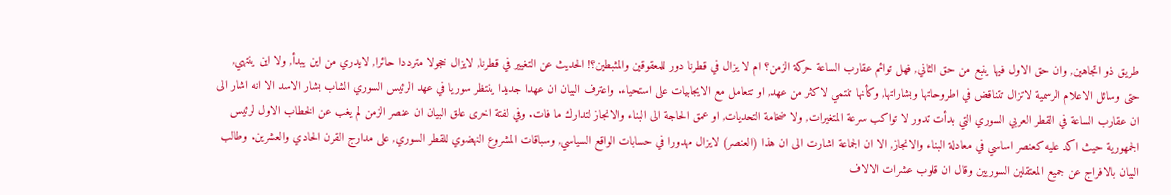طريق ذو اتجاهين, وان حق الاول فيها ينبع من حق الثاني, فهل توائم عقارب الساعة حركة الزمن؟ ام لا يزال في قطرنا دور للمعقوقين والمثبطين؟! الحديث عن التغيير في قطرنا, لايزال خجولا مترددا حائرا, لايدري من اين يبدأ, ولا اين ينتهي, حتى وسائل الاعلام الرسمية لاتزال تتناقض في اطروحاتها وبشاراتها, وكأنها تنتمي لاكثر من عهد, او تتعامل مع الايجابيات على استحياء. واعترف البيان ان عهدا جديدا ينتظر سوريا في عهد الرئيس السوري الشاب بشار الاسد الا انه اشار الى ان عقارب الساعة في القطر العربي السوري التي بدأت تدور لا تواكب سرعة المتغيرات, ولا ضخامة التحديات, او عمق الحاجة الى البناء والانجاز لتدارك ما فات. وفي لفتة اخرى علق البيان ان عنصر الزمن لم يغب عن الخطاب الاول لرئيس الجمهورية حيث اكد عليه كعنصر اساسي في معادلة البناء والانجاز, الا ان الجماعة اشارت الى ان هذا (العنصر) لايزال مهدورا في حسابات الواقع السياسي, وسباقات المشروع النهضوي للقطر السوري, على مدارج القرن الحادي والعشرين. وطالب البيان بالافراج عن جميع المعتقلين السوريين وقال ان قلوب عشرات الالاف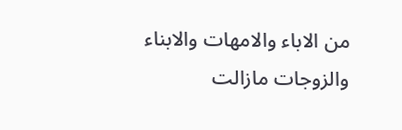من الاباء والامهات والابناء والزوجات مازالت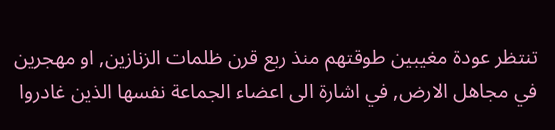تنتظر عودة مغيبين طوقتهم منذ ربع قرن ظلمات الزنازين, او مهجرين في مجاهل الارض, في اشارة الى اعضاء الجماعة نفسها الذين غادروا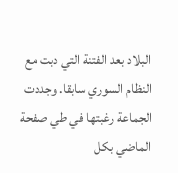البلاد بعد الفتنة التي دبت مع النظام السوري سابقا. وجددت الجماعة رغبتها في طي صفحة الماضي بكل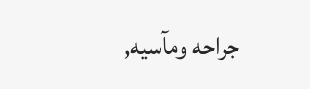جراحه ومآسيه,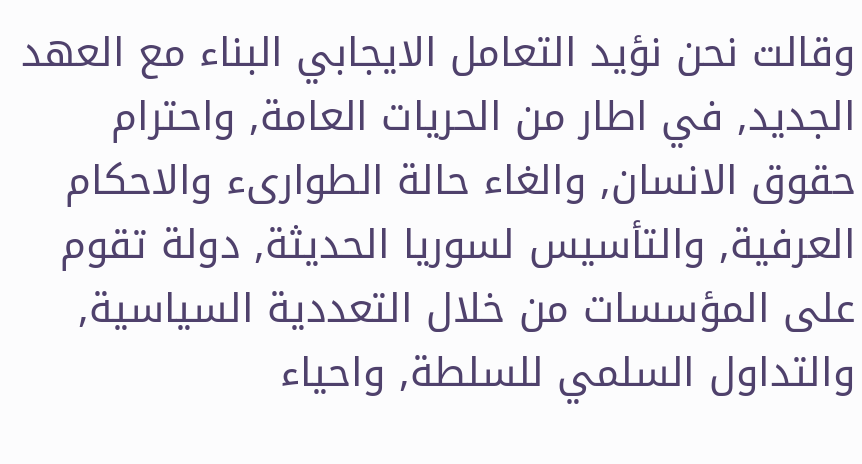وقالت نحن نؤيد التعامل الايجابي البناء مع العهد الجديد, في اطار من الحريات العامة, واحترام حقوق الانسان, والغاء حالة الطوارىء والاحكام العرفية, والتأسيس لسوريا الحديثة, دولة تقوم على المؤسسات من خلال التعددية السياسية, والتداول السلمي للسلطة, واحياء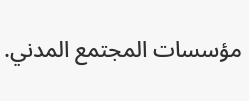مؤسسات المجتمع المدني.